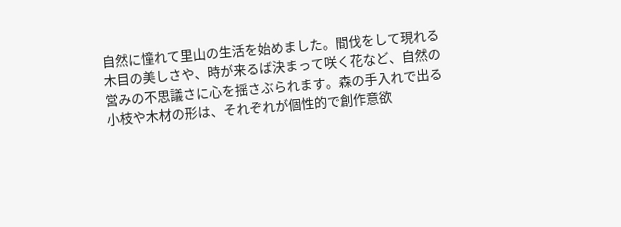自然に憧れて里山の生活を始めました。間伐をして現れる木目の美しさや、時が来るば決まって咲く花など、自然の営みの不思議さに心を揺さぶられます。森の手入れで出る小枝や木材の形は、それぞれが個性的で創作意欲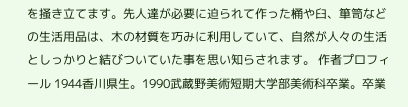を掻き立てます。先人達が必要に迫られて作った桶や臼、箪笥などの生活用品は、木の材質を巧みに利用していて、自然が人々の生活としっかりと結びついていた事を思い知らされます。 作者プロフィール 1944香川県生。1990武蔵野美術短期大学部美術科卒業。卒業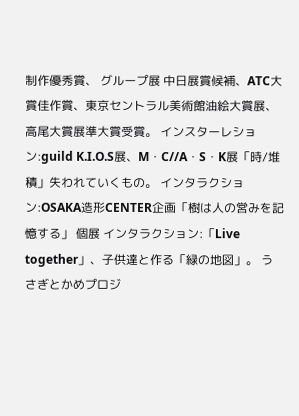制作優秀賞、 グループ展 中日展賞候補、ATC大賞佳作賞、東京セントラル美術館油絵大賞展、高尾大賞展準大賞受賞。 インスターレション:guild K.I.O.S展、M・C//A・S・K展「時/堆積」失われていくもの。 インタラクション:OSAKA造形CENTER企画「樹は人の営みを記憶する」 個展 インタラクション:「Live together」、子供達と作る「緑の地図」。 うさぎとかめプロジ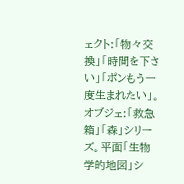ェクト:「物々交換」「時間を下さい」「ポンもう一度生まれたい」。 オブジェ:「救急箱」「森」シリーズ。平面「生物学的地図」シ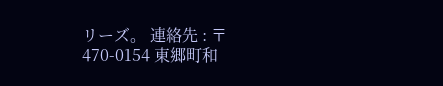リーズ。 連絡先 : 〒470-0154 東郷町和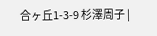合ヶ丘1-3-9 杉澤周子 |